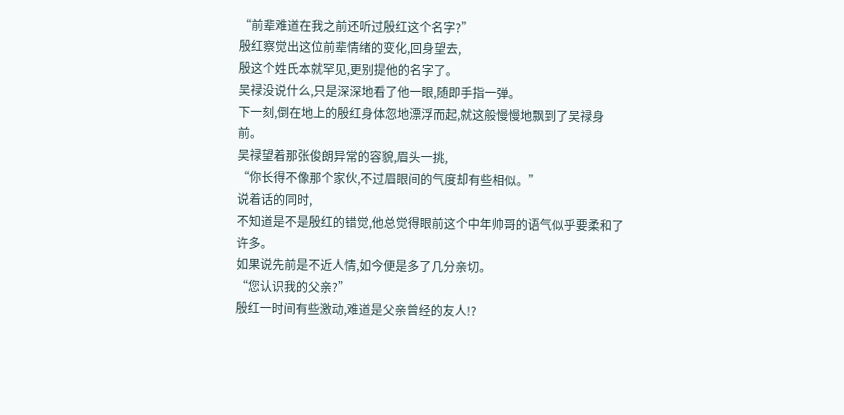“前辈难道在我之前还听过殷红这个名字?”
殷红察觉出这位前辈情绪的变化,回身望去,
殷这个姓氏本就罕见,更别提他的名字了。
吴禄没说什么,只是深深地看了他一眼,随即手指一弹。
下一刻,倒在地上的殷红身体忽地漂浮而起,就这般慢慢地飘到了吴禄身前。
吴禄望着那张俊朗异常的容貌,眉头一挑,
“你长得不像那个家伙,不过眉眼间的气度却有些相似。”
说着话的同时,
不知道是不是殷红的错觉,他总觉得眼前这个中年帅哥的语气似乎要柔和了许多。
如果说先前是不近人情,如今便是多了几分亲切。
“您认识我的父亲?”
殷红一时间有些激动,难道是父亲曾经的友人!?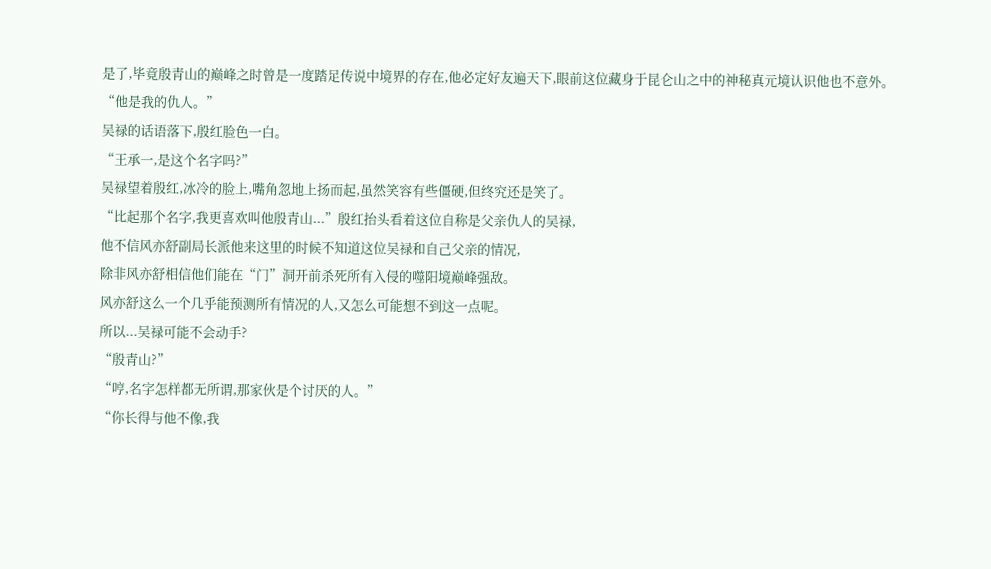是了,毕竟殷青山的巅峰之时曾是一度踏足传说中境界的存在,他必定好友遍天下,眼前这位藏身于昆仑山之中的神秘真元境认识他也不意外。
“他是我的仇人。”
吴禄的话语落下,殷红脸色一白。
“王承一,是这个名字吗?”
吴禄望着殷红,冰冷的脸上,嘴角忽地上扬而起,虽然笑容有些僵硬,但终究还是笑了。
“比起那个名字,我更喜欢叫他殷青山...”殷红抬头看着这位自称是父亲仇人的吴禄,
他不信风亦舒副局长派他来这里的时候不知道这位吴禄和自己父亲的情况,
除非风亦舒相信他们能在“门”洞开前杀死所有入侵的噬阳境巅峰强敌。
风亦舒这么一个几乎能预测所有情况的人,又怎么可能想不到这一点呢。
所以...吴禄可能不会动手?
“殷青山?”
“哼,名字怎样都无所谓,那家伙是个讨厌的人。”
“你长得与他不像,我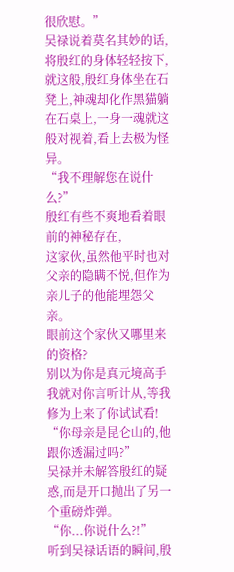很欣慰。”
吴禄说着莫名其妙的话,将殷红的身体轻轻按下,就这般,殷红身体坐在石凳上,神魂却化作黑猫躺在石桌上,一身一魂就这般对视着,看上去极为怪异。
“我不理解您在说什么?”
殷红有些不爽地看着眼前的神秘存在,
这家伙,虽然他平时也对父亲的隐瞒不悦,但作为亲儿子的他能埋怨父亲。
眼前这个家伙又哪里来的资格?
别以为你是真元境高手我就对你言听计从,等我修为上来了你试试看!
“你母亲是昆仑山的,他跟你透漏过吗?”
吴禄并未解答殷红的疑惑,而是开口抛出了另一个重磅炸弹。
“你...你说什么?!”
听到吴禄话语的瞬间,殷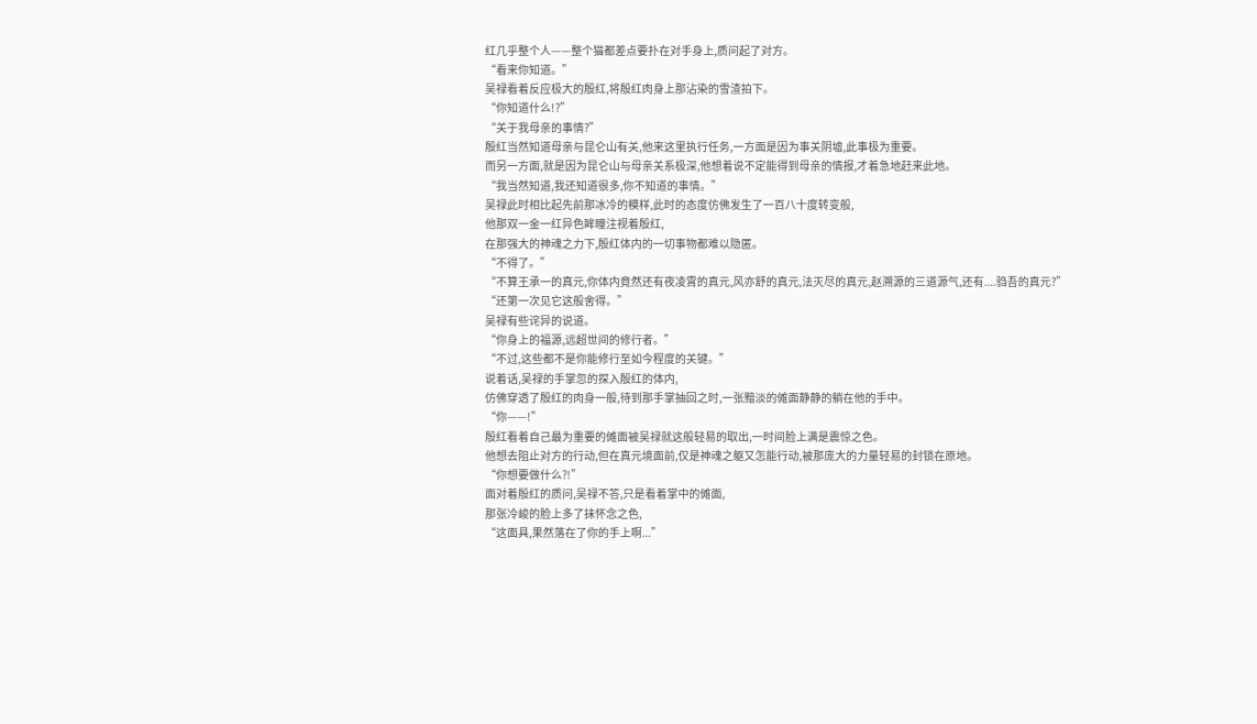红几乎整个人——整个猫都差点要扑在对手身上,质问起了对方。
“看来你知道。”
吴禄看着反应极大的殷红,将殷红肉身上那沾染的雪渣拍下。
“你知道什么!?”
“关于我母亲的事情?”
殷红当然知道母亲与昆仑山有关,他来这里执行任务,一方面是因为事关阴墟,此事极为重要。
而另一方面,就是因为昆仑山与母亲关系极深,他想着说不定能得到母亲的情报,才着急地赶来此地。
“我当然知道,我还知道很多,你不知道的事情。”
吴禄此时相比起先前那冰冷的模样,此时的态度仿佛发生了一百八十度转变般,
他那双一金一红异色眸瞳注视着殷红,
在那强大的神魂之力下,殷红体内的一切事物都难以隐匿。
“不得了。”
“不算王承一的真元,你体内竟然还有夜凌霄的真元,风亦舒的真元,法灭尽的真元,赵溯源的三道源气,还有....驺吾的真元?”
“还第一次见它这般舍得。”
吴禄有些诧异的说道。
“你身上的福源,远超世间的修行者。”
“不过,这些都不是你能修行至如今程度的关键。”
说着话,吴禄的手掌忽的探入殷红的体内,
仿佛穿透了殷红的肉身一般,待到那手掌抽回之时,一张黯淡的傩面静静的躺在他的手中。
“你——!”
殷红看着自己最为重要的傩面被吴禄就这般轻易的取出,一时间脸上满是震惊之色。
他想去阻止对方的行动,但在真元境面前,仅是神魂之躯又怎能行动,被那庞大的力量轻易的封锁在原地。
“你想要做什么?!”
面对着殷红的质问,吴禄不答,只是看着掌中的傩面,
那张冷峻的脸上多了抹怀念之色,
“这面具,果然落在了你的手上啊...”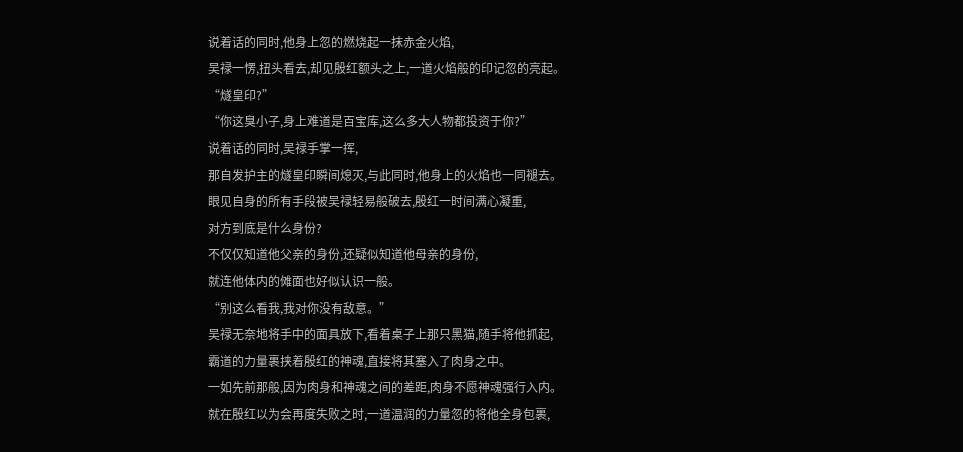说着话的同时,他身上忽的燃烧起一抹赤金火焰,
吴禄一愣,扭头看去,却见殷红额头之上,一道火焰般的印记忽的亮起。
“燧皇印?”
“你这臭小子,身上难道是百宝库,这么多大人物都投资于你?”
说着话的同时,吴禄手掌一挥,
那自发护主的燧皇印瞬间熄灭,与此同时,他身上的火焰也一同褪去。
眼见自身的所有手段被吴禄轻易般破去,殷红一时间满心凝重,
对方到底是什么身份?
不仅仅知道他父亲的身份,还疑似知道他母亲的身份,
就连他体内的傩面也好似认识一般。
“别这么看我,我对你没有敌意。”
吴禄无奈地将手中的面具放下,看着桌子上那只黑猫,随手将他抓起,
霸道的力量裹挟着殷红的神魂,直接将其塞入了肉身之中。
一如先前那般,因为肉身和神魂之间的差距,肉身不愿神魂强行入内。
就在殷红以为会再度失败之时,一道温润的力量忽的将他全身包裹,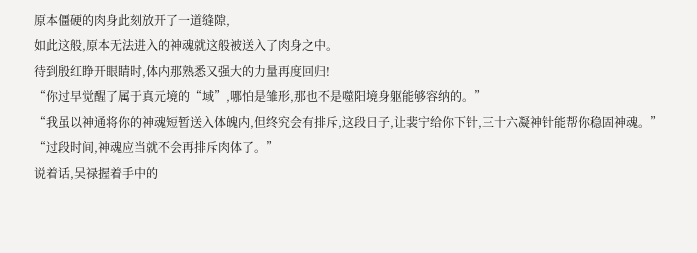原本僵硬的肉身此刻放开了一道缝隙,
如此这般,原本无法进入的神魂就这般被送入了肉身之中。
待到殷红睁开眼睛时,体内那熟悉又强大的力量再度回归!
“你过早觉醒了属于真元境的“域”,哪怕是雏形,那也不是噬阳境身躯能够容纳的。”
“我虽以神通将你的神魂短暂送入体魄内,但终究会有排斥,这段日子,让裴宁给你下针,三十六凝神针能帮你稳固神魂。”
“过段时间,神魂应当就不会再排斥肉体了。”
说着话,吴禄握着手中的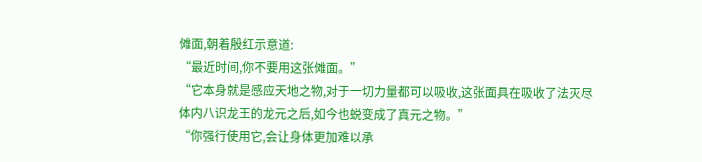傩面,朝着殷红示意道:
“最近时间,你不要用这张傩面。”
“它本身就是感应天地之物,对于一切力量都可以吸收,这张面具在吸收了法灭尽体内八识龙王的龙元之后,如今也蜕变成了真元之物。”
“你强行使用它,会让身体更加难以承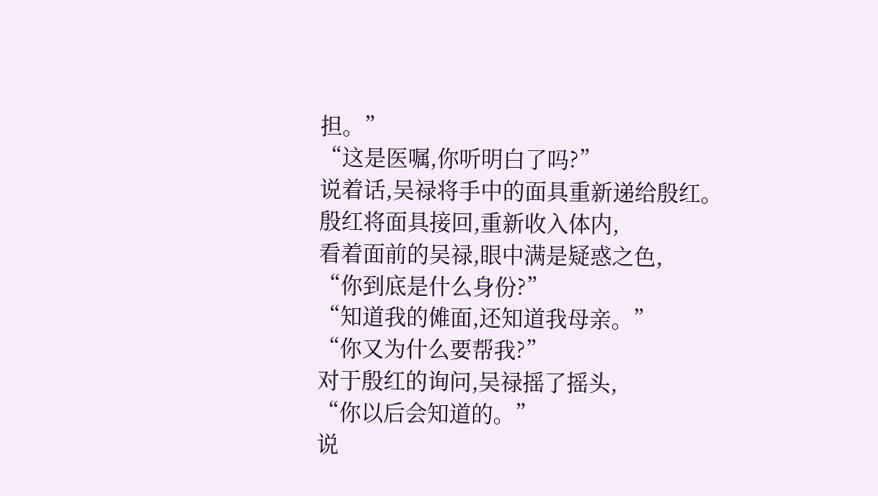担。”
“这是医嘱,你听明白了吗?”
说着话,吴禄将手中的面具重新递给殷红。
殷红将面具接回,重新收入体内,
看着面前的吴禄,眼中满是疑惑之色,
“你到底是什么身份?”
“知道我的傩面,还知道我母亲。”
“你又为什么要帮我?”
对于殷红的询问,吴禄摇了摇头,
“你以后会知道的。”
说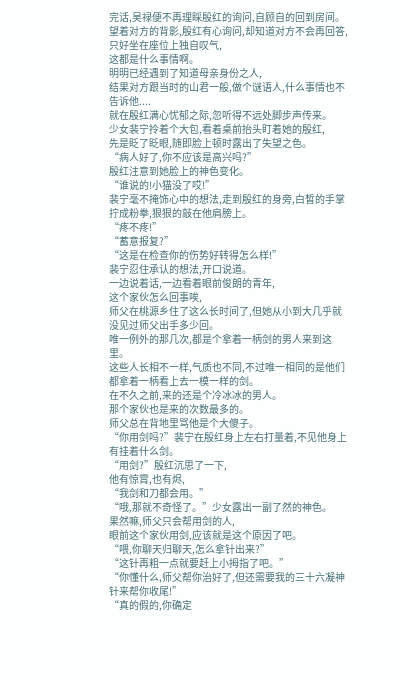完话,吴禄便不再理睬殷红的询问,自顾自的回到房间。
望着对方的背影,殷红有心询问,却知道对方不会再回答,
只好坐在座位上独自叹气,
这都是什么事情啊。
明明已经遇到了知道母亲身份之人,
结果对方跟当时的山君一般,做个谜语人,什么事情也不告诉他....
就在殷红满心忧郁之际,忽听得不远处脚步声传来。
少女裴宁拎着个大包,看着桌前抬头盯着她的殷红,
先是眨了眨眼,随即脸上顿时露出了失望之色。
“病人好了,你不应该是高兴吗?”
殷红注意到她脸上的神色变化。
“谁说的!小猫没了哎!”
裴宁毫不掩饰心中的想法,走到殷红的身旁,白皙的手掌拧成粉拳,狠狠的敲在他肩膀上。
“疼不疼!”
“蓄意报复?”
“这是在检查你的伤势好转得怎么样!”
裴宁忍住承认的想法,开口说道。
一边说着话,一边看着眼前俊朗的青年,
这个家伙怎么回事唉,
师父在桃源乡住了这么长时间了,但她从小到大几乎就没见过师父出手多少回。
唯一例外的那几次,都是个拿着一柄剑的男人来到这里。
这些人长相不一样,气质也不同,不过唯一相同的是他们都拿着一柄看上去一模一样的剑。
在不久之前,来的还是个冷冰冰的男人。
那个家伙也是来的次数最多的。
师父总在背地里骂他是个大傻子。
“你用剑吗?”裴宁在殷红身上左右打量着,不见他身上有挂着什么剑。
“用剑?”殷红沉思了一下,
他有惊霄,也有烬,
“我剑和刀都会用。”
“哦,那就不奇怪了。”少女露出一副了然的神色。
果然嘛,师父只会帮用剑的人,
眼前这个家伙用剑,应该就是这个原因了吧。
“喂,你聊天归聊天,怎么拿针出来?”
“这针再粗一点就要赶上小拇指了吧。”
“你懂什么,师父帮你治好了,但还需要我的三十六凝神针来帮你收尾!”
“真的假的,你确定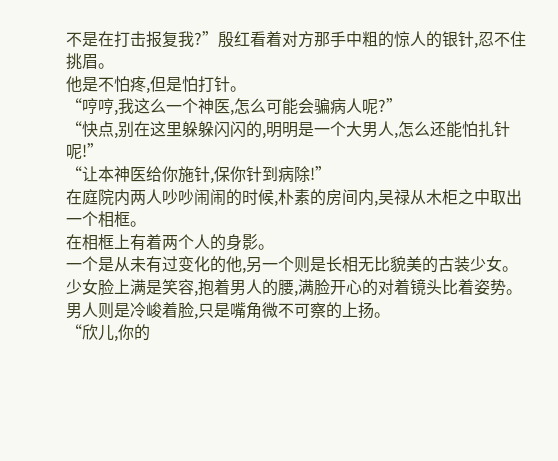不是在打击报复我?”殷红看着对方那手中粗的惊人的银针,忍不住挑眉。
他是不怕疼,但是怕打针。
“哼哼,我这么一个神医,怎么可能会骗病人呢?”
“快点,别在这里躲躲闪闪的,明明是一个大男人,怎么还能怕扎针呢!”
“让本神医给你施针,保你针到病除!”
在庭院内两人吵吵闹闹的时候,朴素的房间内,吴禄从木柜之中取出一个相框。
在相框上有着两个人的身影。
一个是从未有过变化的他,另一个则是长相无比貌美的古装少女。
少女脸上满是笑容,抱着男人的腰,满脸开心的对着镜头比着姿势。
男人则是冷峻着脸,只是嘴角微不可察的上扬。
“欣儿,你的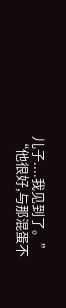儿子....我见到了。”
“他很好,与那混蛋不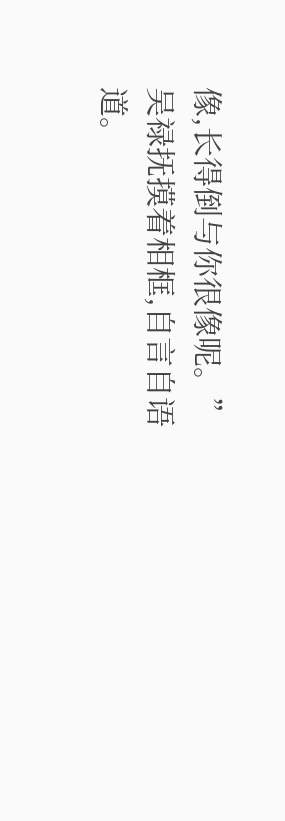像,长得倒与你很像呢。”
吴禄抚摸着相框,自言自语道。